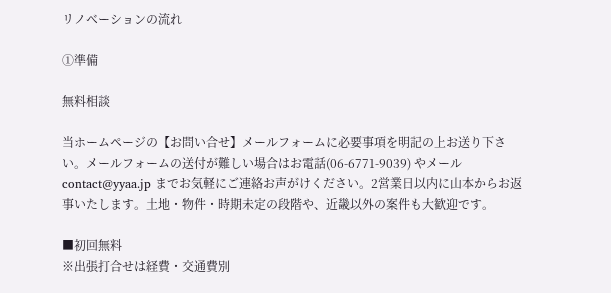リノベーションの流れ

①準備

無料相談

当ホームページの【お問い合せ】メールフォームに必要事項を明記の上お送り下さい。メールフォームの送付が難しい場合はお電話(06-6771-9039) やメール contact@yyaa.jp までお気軽にご連絡お声がけください。2営業日以内に山本からお返事いたします。土地・物件・時期未定の段階や、近畿以外の案件も大歓迎です。

■初回無料
※出張打合せは経費・交通費別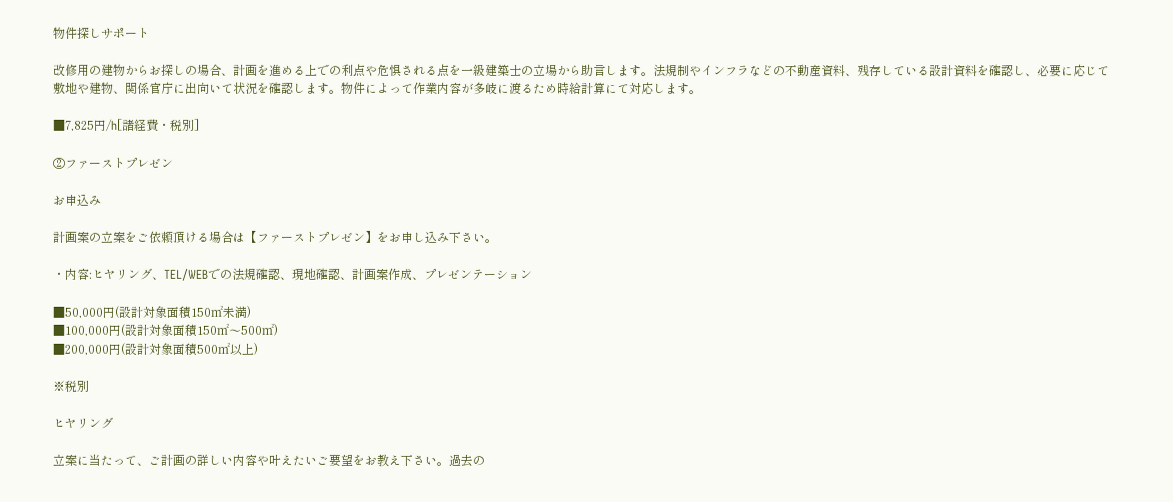物件探しサポート

改修用の建物からお探しの場合、計画を進める上での利点や危惧される点を一級建築士の立場から助言します。法規制やインフラなどの不動産資料、残存している設計資料を確認し、必要に応じて敷地や建物、関係官庁に出向いて状況を確認します。物件によって作業内容が多岐に渡るため時給計算にて対応します。

■7,825円/h[諸経費・税別]

②ファーストプレゼン

お申込み

計画案の立案をご依頼頂ける場合は【ファーストプレゼン】をお申し込み下さい。

・内容:ヒヤリング、TEL/WEBでの法規確認、現地確認、計画案作成、プレゼンテーション

■50,000円(設計対象面積150㎡未満)
■100,000円(設計対象面積150㎡〜500㎡)
■200,000円(設計対象面積500㎡以上)

※税別

ヒヤリング

立案に当たって、ご計画の詳しい内容や叶えたいご要望をお教え下さい。過去の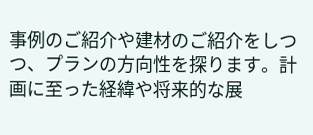事例のご紹介や建材のご紹介をしつつ、プランの方向性を探ります。計画に至った経緯や将来的な展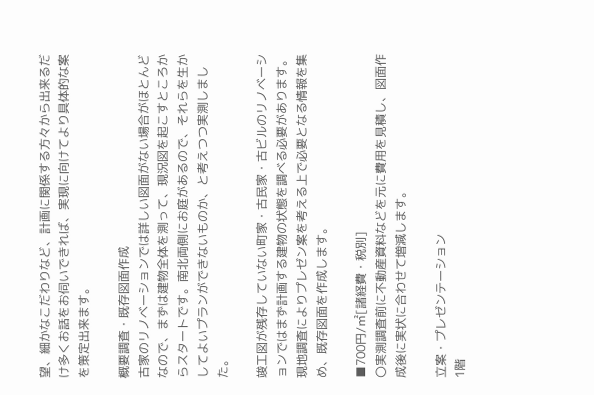望、細かなこだわりなど、計画に関係する方々から出来るだけ多くお話をお伺いできれば、実現に向けてより具体的な案を策定出来ます。

概要調査・既存図面作成
古家のリノベーションでは詳しい図面がない場合がほとんどなので、まずは建物全体を測って、現況図を起こすところからスタートです。南北両側にお庭があるので、それらを生かしてよいプランができないものか、と考えつつ実測しました。

竣工図が残存していない町家・古民家・古ビルのリノベーションではまず計画する建物の状態を調べる必要があります。現地調査によりプレゼン案を考える上で必要となる情報を集め、既存図面を作成します。

■700円/㎡[諸経費・税別]
〇実測調査前に不動産資料などを元に費用を見積し、図面作成後に実状に合わせて増減します。

立案・プレゼンテーション
1階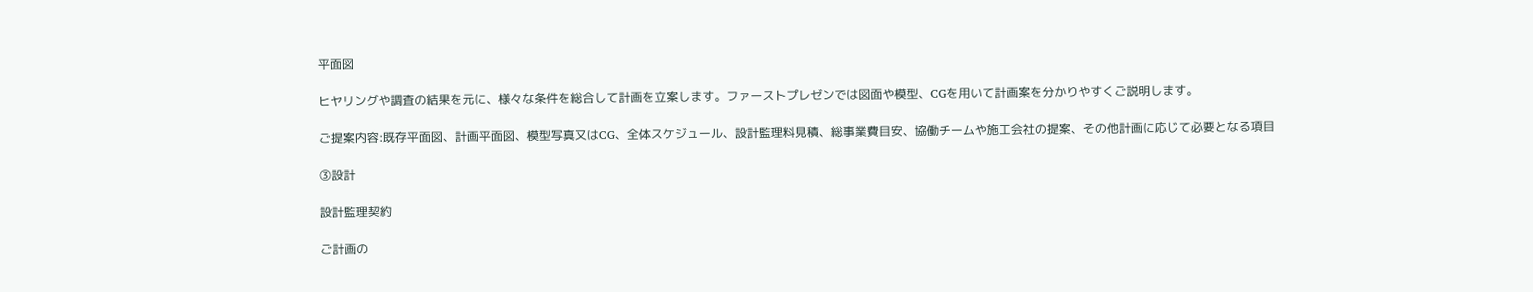平面図

ヒヤリングや調査の結果を元に、様々な条件を総合して計画を立案します。ファーストプレゼンでは図面や模型、CGを用いて計画案を分かりやすくご説明します。

ご提案内容:既存平面図、計画平面図、模型写真又はCG、全体スケジュール、設計監理料見積、総事業費目安、協働チームや施工会社の提案、その他計画に応じて必要となる項目

③設計

設計監理契約

ご計画の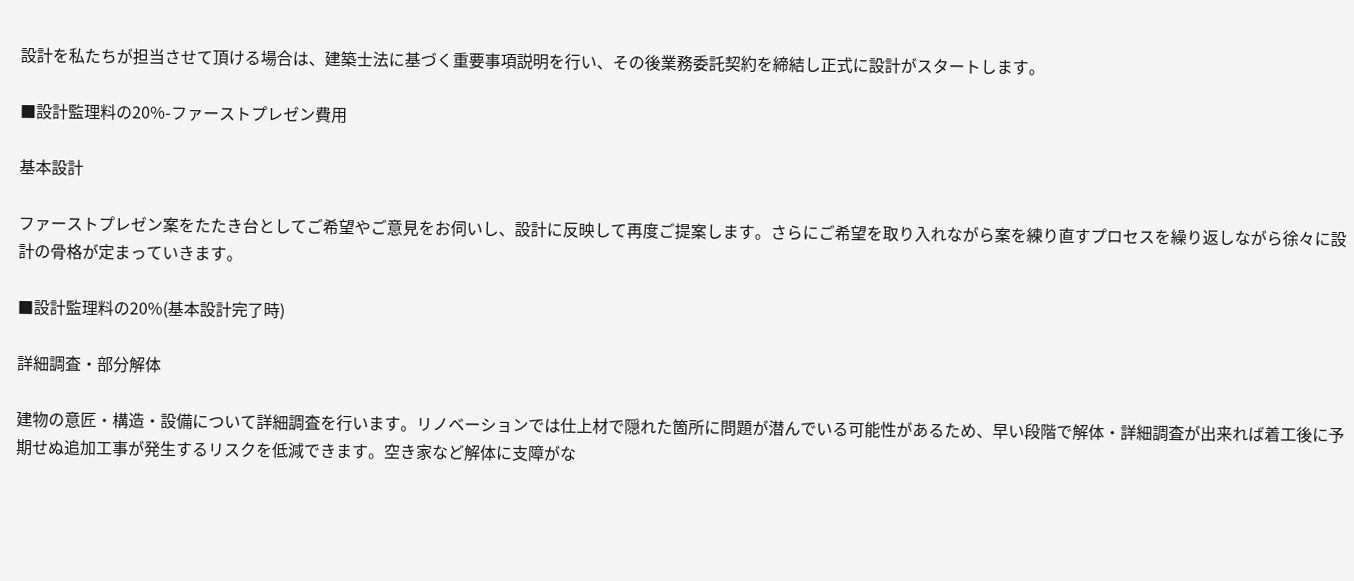設計を私たちが担当させて頂ける場合は、建築士法に基づく重要事項説明を行い、その後業務委託契約を締結し正式に設計がスタートします。

■設計監理料の20%-ファーストプレゼン費用

基本設計

ファーストプレゼン案をたたき台としてご希望やご意見をお伺いし、設計に反映して再度ご提案します。さらにご希望を取り入れながら案を練り直すプロセスを繰り返しながら徐々に設計の骨格が定まっていきます。

■設計監理料の20%(基本設計完了時)

詳細調査・部分解体

建物の意匠・構造・設備について詳細調査を行います。リノベーションでは仕上材で隠れた箇所に問題が潜んでいる可能性があるため、早い段階で解体・詳細調査が出来れば着工後に予期せぬ追加工事が発生するリスクを低減できます。空き家など解体に支障がな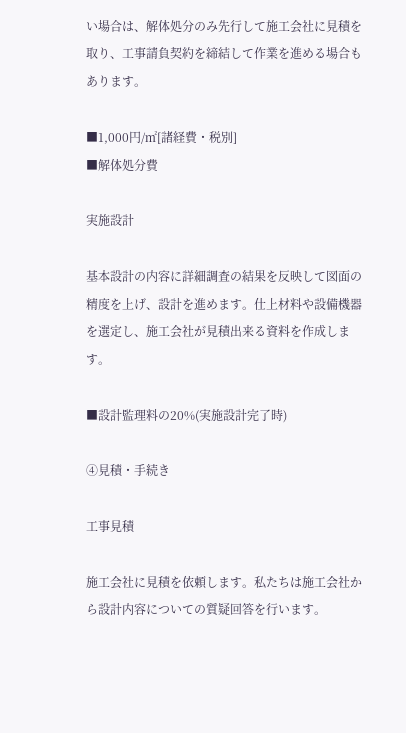い場合は、解体処分のみ先行して施工会社に見積を取り、工事請負契約を締結して作業を進める場合もあります。

■1,000円/㎡[諸経費・税別]
■解体処分費

実施設計

基本設計の内容に詳細調査の結果を反映して図面の精度を上げ、設計を進めます。仕上材料や設備機器を選定し、施工会社が見積出来る資料を作成します。

■設計監理料の20%(実施設計完了時)

④見積・手続き

工事見積

施工会社に見積を依頼します。私たちは施工会社から設計内容についての質疑回答を行います。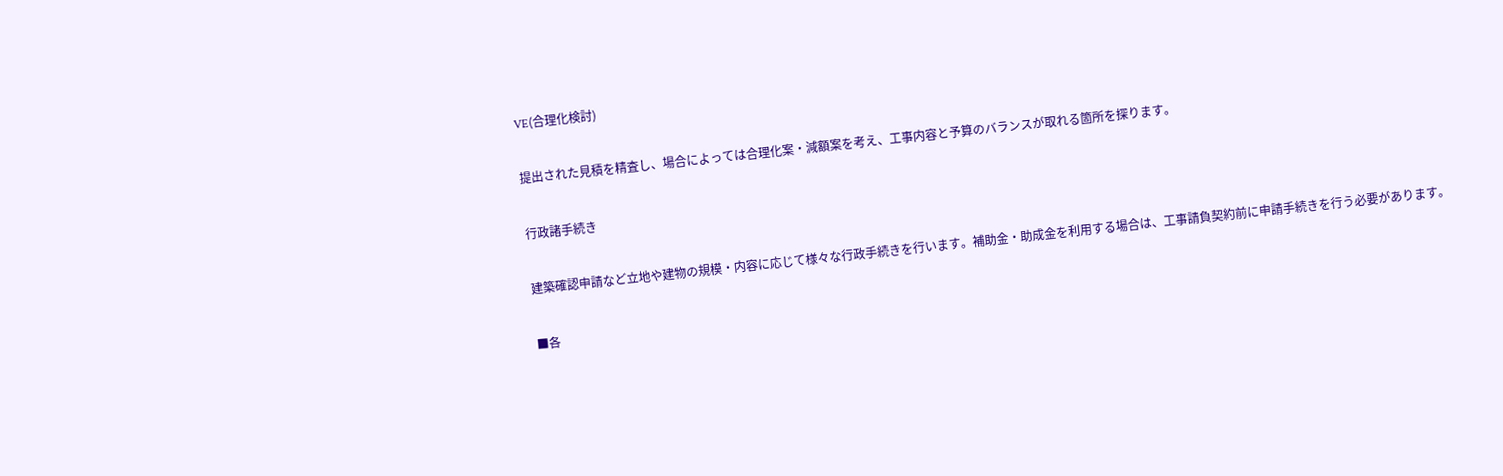VE(合理化検討)

提出された見積を精査し、場合によっては合理化案・減額案を考え、工事内容と予算のバランスが取れる箇所を探ります。

行政諸手続き

建築確認申請など立地や建物の規模・内容に応じて様々な行政手続きを行います。補助金・助成金を利用する場合は、工事請負契約前に申請手続きを行う必要があります。

■各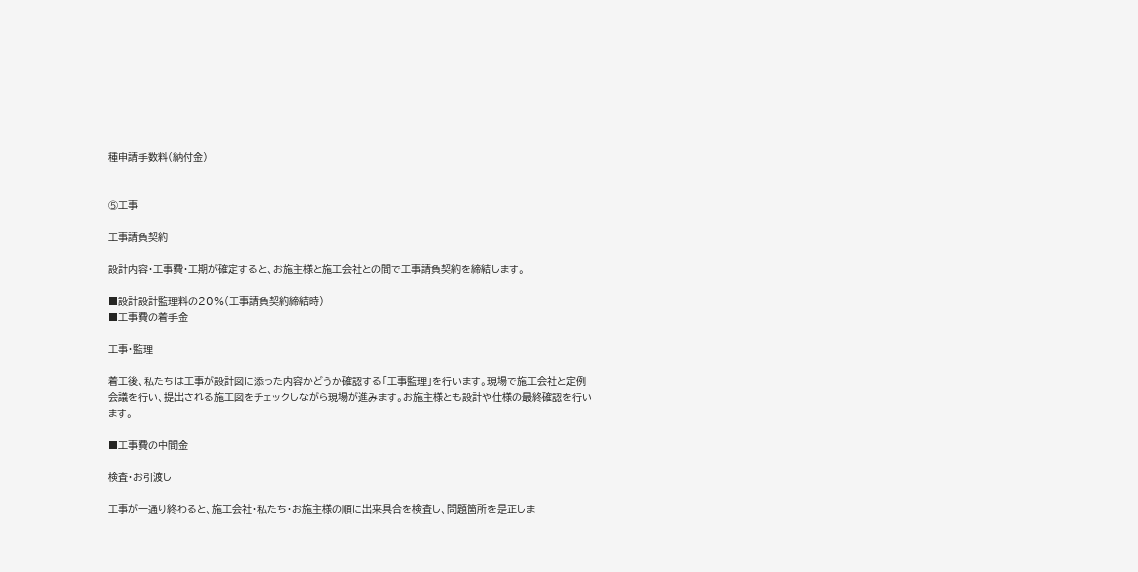種申請手数料(納付金)


⑤工事

工事請負契約

設計内容・工事費・工期が確定すると、お施主様と施工会社との間で工事請負契約を締結します。

■設計設計監理料の20%(工事請負契約締結時)
■工事費の着手金

工事・監理

着工後、私たちは工事が設計図に添った内容かどうか確認する「工事監理」を行います。現場で施工会社と定例会議を行い、提出される施工図をチェックしながら現場が進みます。お施主様とも設計や仕様の最終確認を行います。

■工事費の中間金

検査・お引渡し

工事が一通り終わると、施工会社・私たち・お施主様の順に出来具合を検査し、問題箇所を是正しま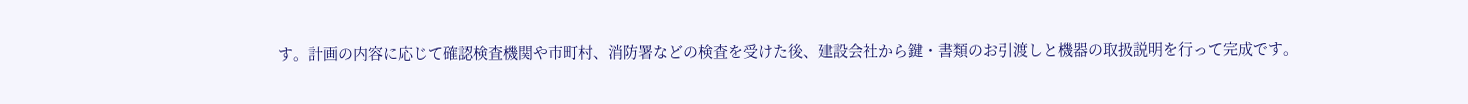す。計画の内容に応じて確認検査機関や市町村、消防署などの検査を受けた後、建設会社から鍵・書類のお引渡しと機器の取扱説明を行って完成です。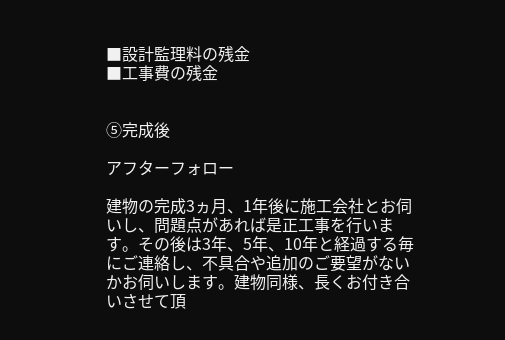■設計監理料の残金
■工事費の残金


⑤完成後

アフターフォロー

建物の完成3ヵ月、1年後に施工会社とお伺いし、問題点があれば是正工事を行います。その後は3年、5年、10年と経過する毎にご連絡し、不具合や追加のご要望がないかお伺いします。建物同様、長くお付き合いさせて頂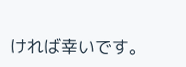ければ幸いです。